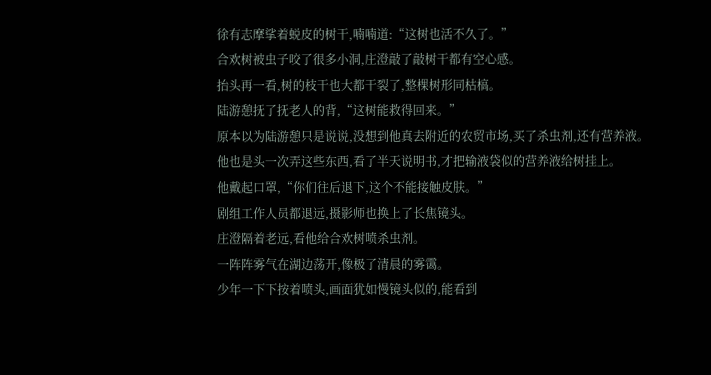徐有志摩挲着蜕皮的树干,喃喃道:“这树也活不久了。”
合欢树被虫子咬了很多小洞,庄澄敲了敲树干都有空心感。
抬头再一看,树的枝干也大都干裂了,整棵树形同枯槁。
陆游憩抚了抚老人的背,“这树能救得回来。”
原本以为陆游憩只是说说,没想到他真去附近的农贸市场,买了杀虫剂,还有营养液。
他也是头一次弄这些东西,看了半天说明书,才把输液袋似的营养液给树挂上。
他戴起口罩,“你们往后退下,这个不能接触皮肤。”
剧组工作人员都退远,摄影师也换上了长焦镜头。
庄澄隔着老远,看他给合欢树喷杀虫剂。
一阵阵雾气在湖边荡开,像极了清晨的雾霭。
少年一下下按着喷头,画面犹如慢镜头似的,能看到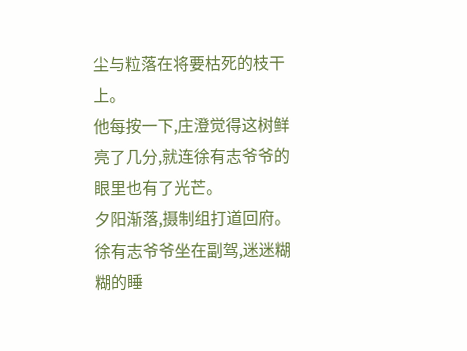尘与粒落在将要枯死的枝干上。
他每按一下,庄澄觉得这树鲜亮了几分,就连徐有志爷爷的眼里也有了光芒。
夕阳渐落,摄制组打道回府。
徐有志爷爷坐在副驾,迷迷糊糊的睡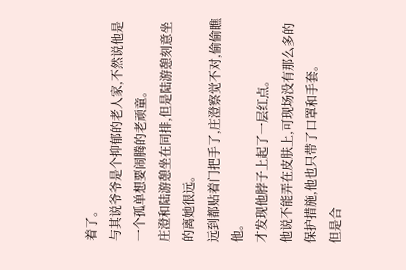着了。
与其说爷爷是个抑郁的老人家,不然说他是一个孤单想要闹腾的老顽童。
庄澄和陆游憩坐在同排,但是陆游憩刻意坐的离她很远。
远到都贴着门把手了,庄澄察觉不对,偷偷瞧他。
才发现他脖子上起了一层红点。
他说不能弄在皮肤上,可现场没有那么多的保护措施,他也只带了口罩和手套。
但是合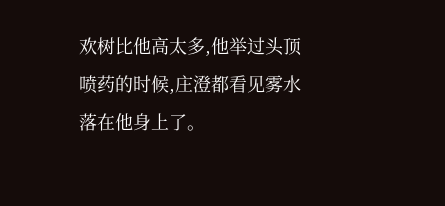欢树比他高太多,他举过头顶喷药的时候,庄澄都看见雾水落在他身上了。